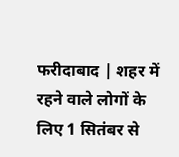फरीदाबाद | शहर में रहने वाले लोगों के लिए 1 सितंबर से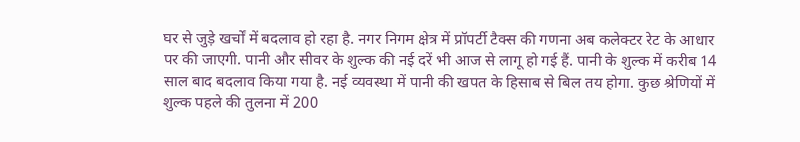घर से जुड़े खर्चों में बदलाव हो रहा है. नगर निगम क्षेत्र में प्रॉपर्टी टैक्स की गणना अब कलेक्टर रेट के आधार पर की जाएगी. पानी और सीवर के शुल्क की नई दरें भी आज से लागू हो गई हैं. पानी के शुल्क में करीब 14 साल बाद बदलाव किया गया है. नई व्यवस्था में पानी की खपत के हिसाब से बिल तय होगा. कुछ श्रेणियों में शुल्क पहले की तुलना में 200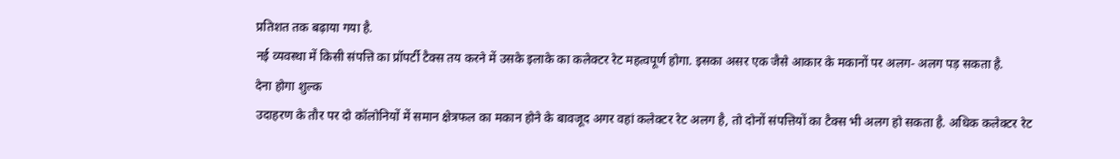प्रतिशत तक बढ़ाया गया है.
नई व्यवस्था में किसी संपत्ति का प्रॉपर्टी टैक्स तय करने में उसके इलाके का कलेक्टर रेट महत्वपूर्ण होगा. इसका असर एक जैसे आकार के मकानों पर अलग- अलग पड़ सकता है.
देना होगा शुल्क
उदाहरण के तौर पर दो कॉलोनियों में समान क्षेत्रफल का मकान होने के बावजूद अगर वहां कलेक्टर रेट अलग है, तो दोनों संपत्तियों का टैक्स भी अलग हो सकता है. अधिक कलेक्टर रेट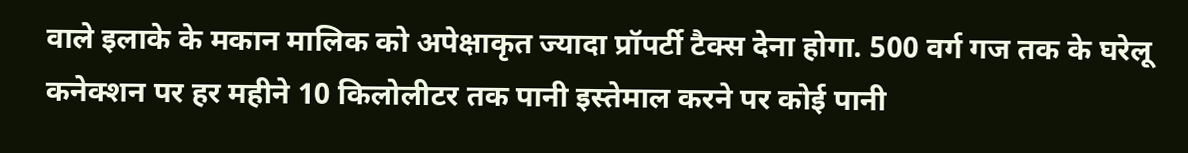वाले इलाके के मकान मालिक को अपेक्षाकृत ज्यादा प्रॉपर्टी टैक्स देना होगा. 500 वर्ग गज तक के घरेलू कनेक्शन पर हर महीने 10 किलोलीटर तक पानी इस्तेमाल करने पर कोई पानी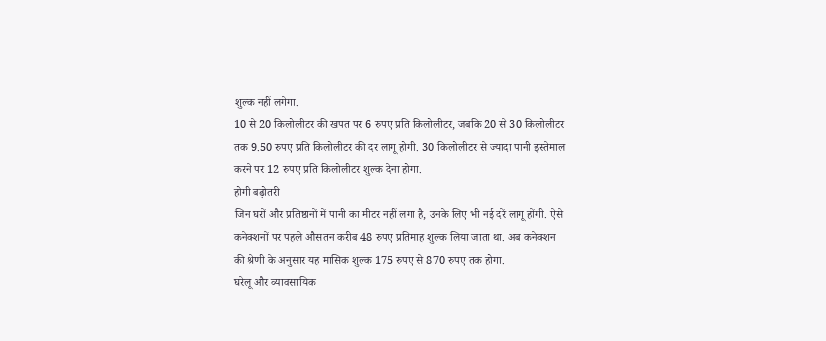शुल्क नहीं लगेगा.
10 से 20 किलोलीटर की खपत पर 6 रुपए प्रति किलोलीटर, जबकि 20 से 30 किलोलीटर तक 9.50 रुपए प्रति किलोलीटर की दर लागू होगी. 30 किलोलीटर से ज्यादा पानी इस्तेमाल करने पर 12 रुपए प्रति किलोलीटर शुल्क देना होगा.
होगी बढ़ोतरी
जिन घरों और प्रतिष्ठानों में पानी का मीटर नहीं लगा है, उनके लिए भी नई दरें लागू होंगी. ऐसे कनेक्शनों पर पहले औसतन करीब 48 रुपए प्रतिमाह शुल्क लिया जाता था. अब कनेक्शन की श्रेणी के अनुसार यह मासिक शुल्क 175 रुपए से 870 रुपए तक होगा.
घरेलू और व्यावसायिक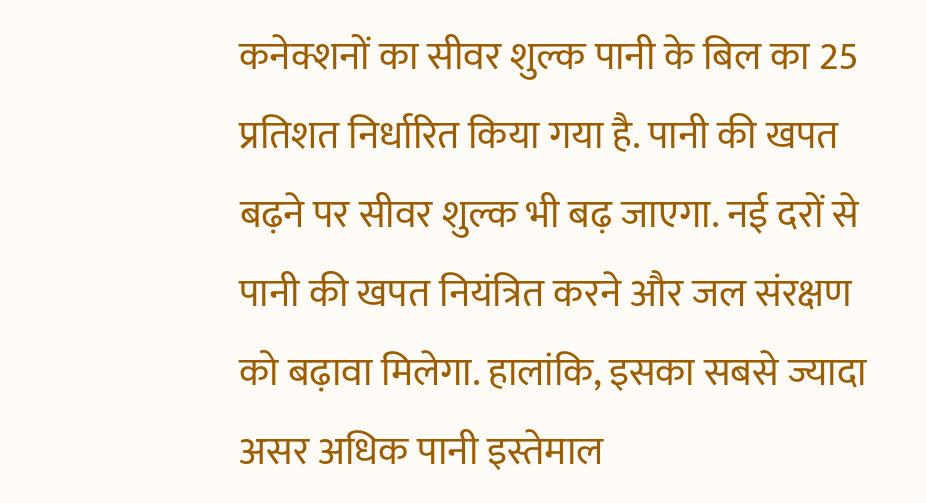कनेक्शनों का सीवर शुल्क पानी के बिल का 25 प्रतिशत निर्धारित किया गया है. पानी की खपत बढ़ने पर सीवर शुल्क भी बढ़ जाएगा. नई दरों से पानी की खपत नियंत्रित करने और जल संरक्षण को बढ़ावा मिलेगा. हालांकि, इसका सबसे ज्यादा असर अधिक पानी इस्तेमाल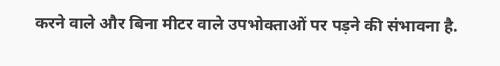करने वाले और बिना मीटर वाले उपभोक्ताओं पर पड़ने की संभावना है.